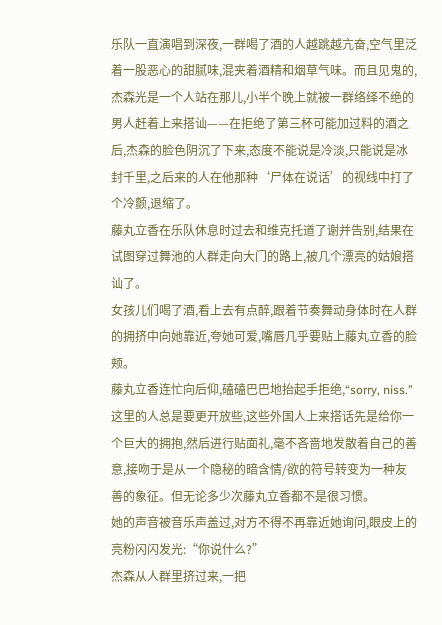乐队一直演唱到深夜,一群喝了酒的人越跳越亢奋,空气里泛着一股恶心的甜腻味,混夹着酒精和烟草气味。而且见鬼的,杰森光是一个人站在那儿,小半个晚上就被一群络绎不绝的男人赶着上来搭讪——在拒绝了第三杯可能加过料的酒之后,杰森的脸色阴沉了下来,态度不能说是冷淡,只能说是冰封千里,之后来的人在他那种‘尸体在说话’的视线中打了个冷颤,退缩了。
藤丸立香在乐队休息时过去和维克托道了谢并告别,结果在试图穿过舞池的人群走向大门的路上,被几个漂亮的姑娘搭讪了。
女孩儿们喝了酒,看上去有点醉,跟着节奏舞动身体时在人群的拥挤中向她靠近,夸她可爱,嘴唇几乎要贴上藤丸立香的脸颊。
藤丸立香连忙向后仰,磕磕巴巴地抬起手拒绝,“sorry, niss.”
这里的人总是要更开放些,这些外国人上来搭话先是给你一个巨大的拥抱,然后进行贴面礼,毫不吝啬地发散着自己的善意,接吻于是从一个隐秘的暗含情/欲的符号转变为一种友善的象征。但无论多少次藤丸立香都不是很习惯。
她的声音被音乐声盖过,对方不得不再靠近她询问,眼皮上的亮粉闪闪发光:“你说什么?”
杰森从人群里挤过来,一把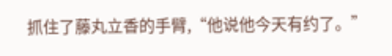抓住了藤丸立香的手臂,“他说他今天有约了。”